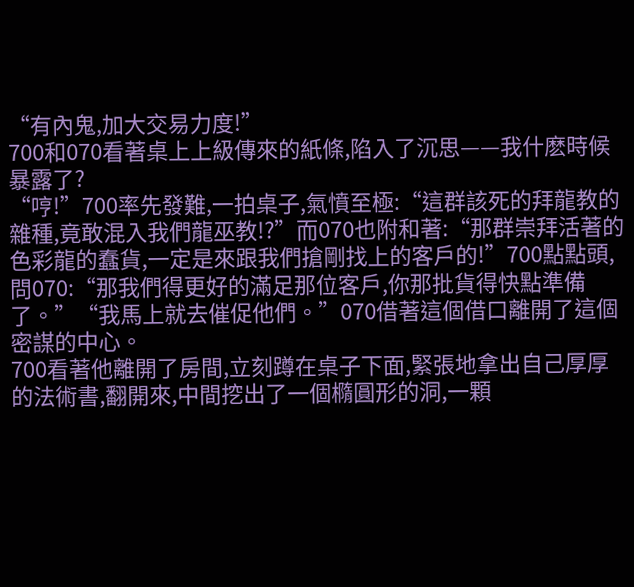“有內鬼,加大交易力度!”
700和070看著桌上上級傳來的紙條,陷入了沉思——我什麽時候暴露了?
“哼!”700率先發難,一拍桌子,氣憤至極:“這群該死的拜龍教的雜種,竟敢混入我們龍巫教!?”而070也附和著:“那群崇拜活著的色彩龍的蠢貨,一定是來跟我們搶剛找上的客戶的!”700點點頭,問070:“那我們得更好的滿足那位客戶,你那批貨得快點準備了。”“我馬上就去催促他們。”070借著這個借口離開了這個密謀的中心。
700看著他離開了房間,立刻蹲在桌子下面,緊張地拿出自己厚厚的法術書,翻開來,中間挖出了一個橢圓形的洞,一顆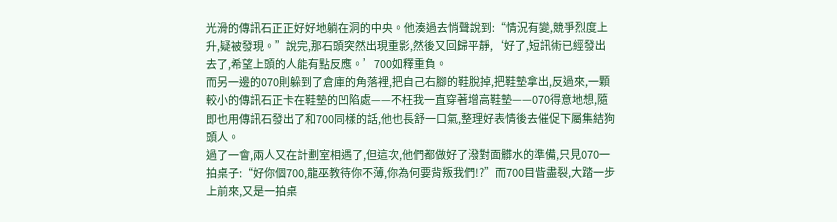光滑的傳訊石正正好好地躺在洞的中央。他湊過去悄聲說到:“情況有變,競爭烈度上升,疑被發現。”說完,那石頭突然出現重影,然後又回歸平靜,‘好了,短訊術已經發出去了,希望上頭的人能有點反應。’700如釋重負。
而另一邊的070則躲到了倉庫的角落裡,把自己右腳的鞋脫掉,把鞋墊拿出,反過來,一顆較小的傳訊石正卡在鞋墊的凹陷處——不枉我一直穿著增高鞋墊——070得意地想,隨即也用傳訊石發出了和700同樣的話,他也長舒一口氣,整理好表情後去催促下屬集結狗頭人。
過了一會,兩人又在計劃室相遇了,但這次,他們都做好了潑對面髒水的準備,只見070一拍桌子:“好你個700,龍巫教待你不薄,你為何要背叛我們!?”而700目眥盡裂,大踏一步上前來,又是一拍桌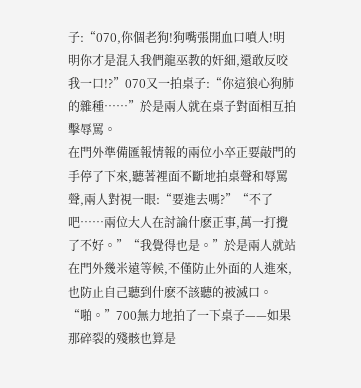子:“070,你個老狗!狗嘴張開血口噴人!明明你才是混入我們龍巫教的奸細,還敢反咬我一口!?”070又一拍桌子:“你這狼心狗肺的雜種……”於是兩人就在桌子對面相互拍擊辱罵。
在門外準備匯報情報的兩位小卒正要敲門的手停了下來,聽著裡面不斷地拍桌聲和辱罵聲,兩人對視一眼:“要進去嗎?”“不了吧……兩位大人在討論什麽正事,萬一打攪了不好。”“我覺得也是。”於是兩人就站在門外幾米遠等候,不僅防止外面的人進來,也防止自己聽到什麽不該聽的被滅口。
“啪。”700無力地拍了一下桌子——如果那碎裂的殘骸也算是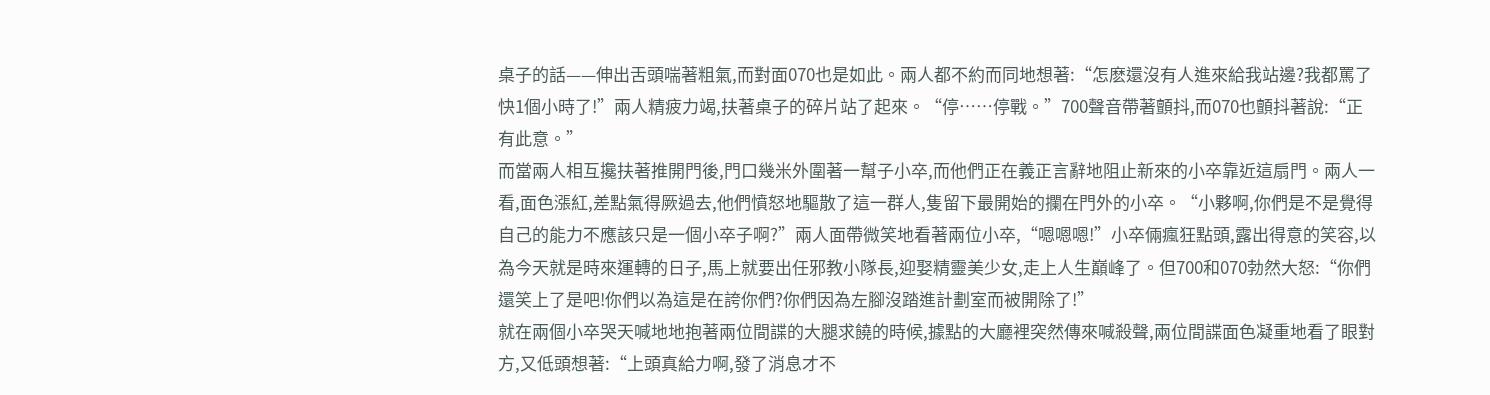桌子的話——伸出舌頭喘著粗氣,而對面070也是如此。兩人都不約而同地想著:“怎麽還沒有人進來給我站邊?我都罵了快1個小時了!”兩人精疲力竭,扶著桌子的碎片站了起來。“停……停戰。”700聲音帶著顫抖,而070也顫抖著說:“正有此意。”
而當兩人相互攙扶著推開門後,門口幾米外圍著一幫子小卒,而他們正在義正言辭地阻止新來的小卒靠近這扇門。兩人一看,面色漲紅,差點氣得厥過去,他們憤怒地驅散了這一群人,隻留下最開始的攔在門外的小卒。“小夥啊,你們是不是覺得自己的能力不應該只是一個小卒子啊?”兩人面帶微笑地看著兩位小卒,“嗯嗯嗯!”小卒倆瘋狂點頭,露出得意的笑容,以為今天就是時來運轉的日子,馬上就要出任邪教小隊長,迎娶精靈美少女,走上人生巔峰了。但700和070勃然大怒:“你們還笑上了是吧!你們以為這是在誇你們?你們因為左腳沒踏進計劃室而被開除了!”
就在兩個小卒哭天喊地地抱著兩位間諜的大腿求饒的時候,據點的大廳裡突然傳來喊殺聲,兩位間諜面色凝重地看了眼對方,又低頭想著:“上頭真給力啊,發了消息才不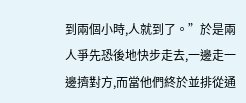到兩個小時,人就到了。”於是兩人爭先恐後地快步走去,一邊走一邊擠對方,而當他們終於並排從通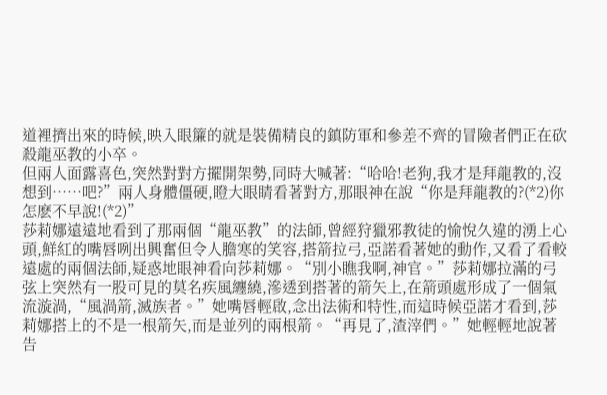道裡擠出來的時候,映入眼簾的就是裝備精良的鎮防軍和參差不齊的冒險者們正在砍殺龍巫教的小卒。
但兩人面露喜色,突然對對方擺開架勢,同時大喊著:“哈哈!老狗,我才是拜龍教的,沒想到……吧?”兩人身體僵硬,瞪大眼睛看著對方,那眼神在說“你是拜龍教的?(*2)你怎麽不早說!(*2)”
莎莉娜遠遠地看到了那兩個“龍巫教”的法師,曾經狩獵邪教徒的愉悅久違的湧上心頭,鮮紅的嘴唇咧出興奮但令人膽寒的笑容,搭箭拉弓,亞諾看著她的動作,又看了看較遠處的兩個法師,疑惑地眼神看向莎莉娜。“別小瞧我啊,神官。”莎莉娜拉滿的弓弦上突然有一股可見的莫名疾風纏繞,滲透到搭著的箭矢上,在箭頭處形成了一個氣流漩渦,“風渦箭,滅族者。”她嘴唇輕啟,念出法術和特性,而這時候亞諾才看到,莎莉娜搭上的不是一根箭矢,而是並列的兩根箭。“再見了,渣滓們。”她輕輕地說著告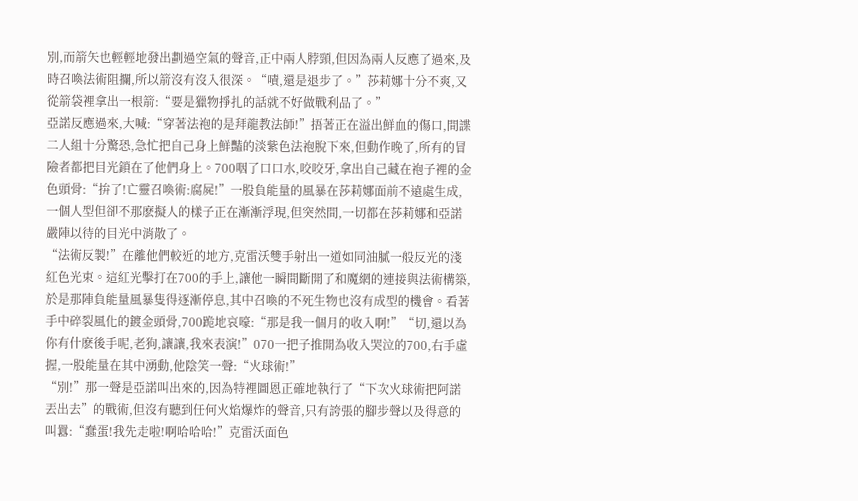別,而箭矢也輕輕地發出劃過空氣的聲音,正中兩人脖頸,但因為兩人反應了過來,及時召喚法術阻攔,所以箭沒有沒入很深。“嘖,還是退步了。”莎莉娜十分不爽,又從箭袋裡拿出一根箭:“要是獵物掙扎的話就不好做戰利品了。”
亞諾反應過來,大喊:“穿著法袍的是拜龍教法師!”捂著正在溢出鮮血的傷口,間諜二人組十分驚恐,急忙把自己身上鮮豔的淡紫色法袍脫下來,但動作晚了,所有的冒險者都把目光鎖在了他們身上。700咽了口口水,咬咬牙,拿出自己藏在袍子裡的金色頭骨:“拚了!亡靈召喚術:腐屍!”一股負能量的風暴在莎莉娜面前不遠處生成,一個人型但卻不那麽擬人的樣子正在漸漸浮現,但突然間,一切都在莎莉娜和亞諾嚴陣以待的目光中消散了。
“法術反製!”在離他們較近的地方,克雷沃雙手射出一道如同油膩一般反光的淺紅色光束。這紅光擊打在700的手上,讓他一瞬間斷開了和魔網的連接與法術構築,於是那陣負能量風暴隻得逐漸停息,其中召喚的不死生物也沒有成型的機會。看著手中碎裂風化的鍍金頭骨,700跪地哀嚎:“那是我一個月的收入啊!”“切,還以為你有什麽後手呢,老狗,讓讓,我來表演!”070一把子推開為收入哭泣的700,右手虛握,一股能量在其中湧動,他陰笑一聲:“火球術!”
“別!”那一聲是亞諾叫出來的,因為特裡圖恩正確地執行了“下次火球術把阿諾丟出去”的戰術,但沒有聽到任何火焰爆炸的聲音,只有誇張的腳步聲以及得意的叫囂:“蠢蛋!我先走啦!啊哈哈哈!”克雷沃面色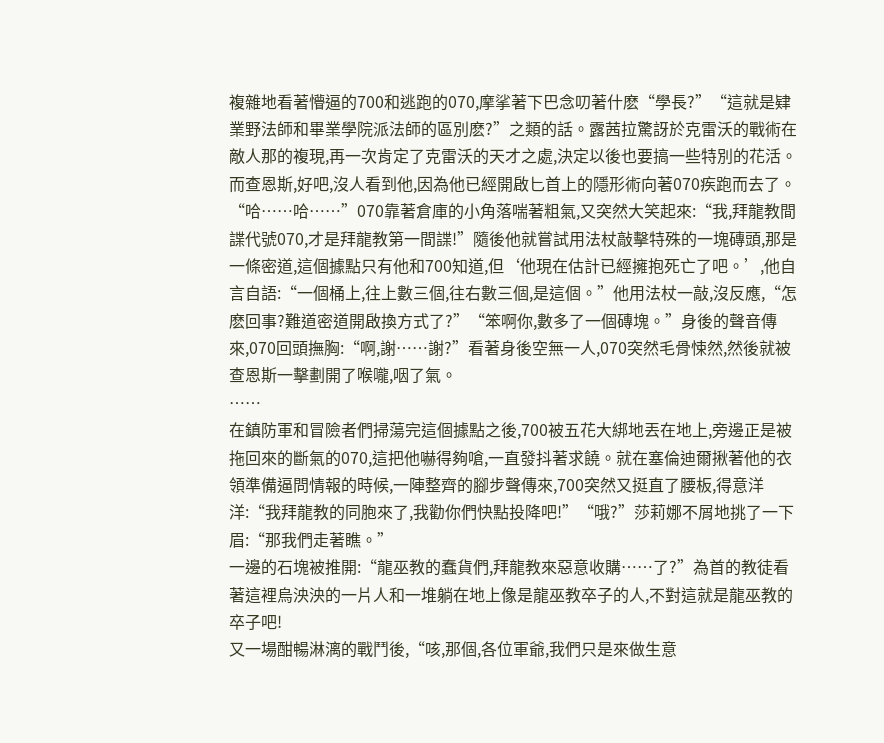複雜地看著懵逼的700和逃跑的070,摩挲著下巴念叨著什麽“學長?”“這就是肄業野法師和畢業學院派法師的區別麽?”之類的話。露茜拉驚訝於克雷沃的戰術在敵人那的複現,再一次肯定了克雷沃的天才之處,決定以後也要搞一些特別的花活。而查恩斯,好吧,沒人看到他,因為他已經開啟匕首上的隱形術向著070疾跑而去了。
“哈……哈……”070靠著倉庫的小角落喘著粗氣,又突然大笑起來:“我,拜龍教間諜代號070,才是拜龍教第一間諜!”隨後他就嘗試用法杖敲擊特殊的一塊磚頭,那是一條密道,這個據點只有他和700知道,但‘他現在估計已經擁抱死亡了吧。’,他自言自語:“一個桶上,往上數三個,往右數三個,是這個。”他用法杖一敲,沒反應,“怎麽回事?難道密道開啟換方式了?”“笨啊你,數多了一個磚塊。”身後的聲音傳來,070回頭撫胸:“啊,謝……謝?”看著身後空無一人,070突然毛骨悚然,然後就被查恩斯一擊劃開了喉嚨,咽了氣。
……
在鎮防軍和冒險者們掃蕩完這個據點之後,700被五花大綁地丟在地上,旁邊正是被拖回來的斷氣的070,這把他嚇得夠嗆,一直發抖著求饒。就在塞倫迪爾揪著他的衣領準備逼問情報的時候,一陣整齊的腳步聲傳來,700突然又挺直了腰板,得意洋洋:“我拜龍教的同胞來了,我勸你們快點投降吧!”“哦?”莎莉娜不屑地挑了一下眉:“那我們走著瞧。”
一邊的石塊被推開:“龍巫教的蠢貨們,拜龍教來惡意收購……了?”為首的教徒看著這裡烏泱泱的一片人和一堆躺在地上像是龍巫教卒子的人,不對這就是龍巫教的卒子吧!
又一場酣暢淋漓的戰鬥後,“咳,那個,各位軍爺,我們只是來做生意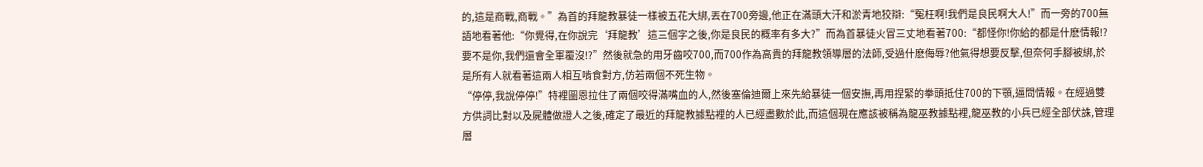的,這是商戰,商戰。”為首的拜龍教暴徒一樣被五花大綁,丟在700旁邊,他正在滿頭大汗和淤青地狡辯:“冤枉啊!我們是良民啊大人!”而一旁的700無語地看著他:“你覺得,在你說完‘拜龍教’這三個字之後,你是良民的概率有多大?”而為首暴徒火冒三丈地看著700:“都怪你!你給的都是什麽情報!?要不是你,我們還會全軍覆沒!?”然後就急的用牙齒咬700,而700作為高貴的拜龍教領導層的法師,受過什麽侮辱?他氣得想要反擊,但奈何手腳被綁,於是所有人就看著這兩人相互啃食對方,仿若兩個不死生物。
“停停,我說停停!”特裡圖恩拉住了兩個咬得滿嘴血的人,然後塞倫迪爾上來先給暴徒一個安撫,再用捏緊的拳頭抵住700的下顎,逼問情報。在經過雙方供詞比對以及屍體做證人之後,確定了最近的拜龍教據點裡的人已經盡數於此,而這個現在應該被稱為龍巫教據點裡,龍巫教的小兵已經全部伏誅,管理層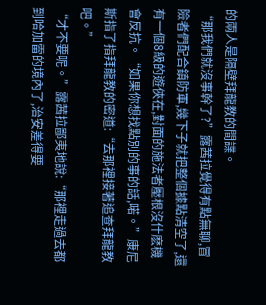的兩人是隔壁拜龍教的間諜。
“那我們就沒事幹了?”露茜拉覺得有點無聊,冒險者們配合鎮防軍,幾下子就把整個據點清空了,還有一個8級的遊俠在,對面的施法者壓根沒什麽機會反抗。“如果你想找點別的事的話,喏。”康尼斯指了指拜龍教的密道:“去那裡接著追查拜龍教吧。”
“才不要呢。”露茜拉鄙夷地說:“那裡走過去都到哈加雷的境內了,治安差得要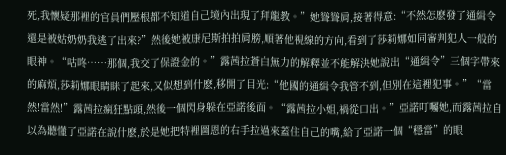死,我懷疑那裡的官員們壓根都不知道自己境內出現了拜龍教。”她聳聳肩,接著得意:“不然怎麽發了通緝令還是被姑奶奶我逃了出來?”然後她被康尼斯拍拍肩膀,順著他視線的方向,看到了莎莉娜如同審判犯人一般的眼神。“咕咚……那個,我交了保證金的。”露茜拉蒼白無力的解釋並不能解決她說出“通緝令”三個字帶來的麻煩,莎莉娜眼睛眯了起來,又似想到什麽,移開了目光:“他國的通緝令我管不到,但別在這裡犯事。”“當然!當然!”露茜拉瘋狂點頭,然後一個閃身躲在亞諾後面。“露茜拉小姐,禍從口出。”亞諾叮囑她,而露茜拉自以為聽懂了亞諾在說什麽,於是她把特裡圖恩的右手拉過來蓋住自己的嘴,給了亞諾一個“穩當”的眼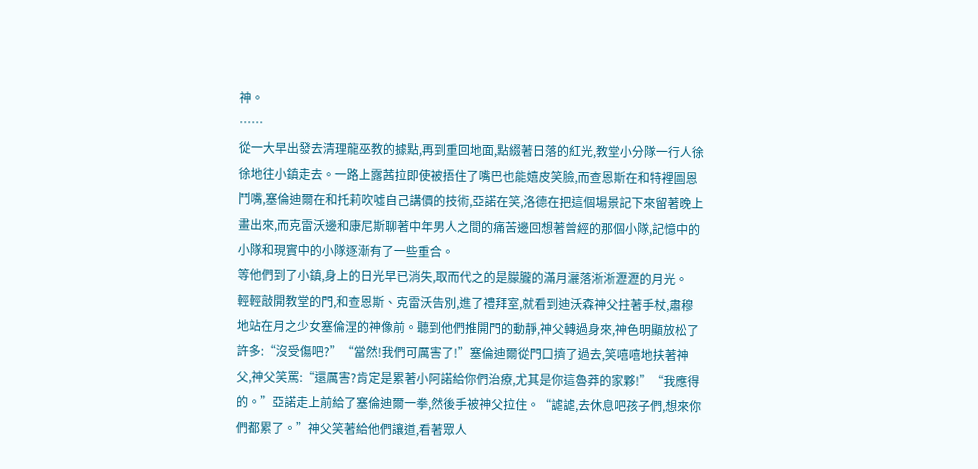神。
……
從一大早出發去清理龍巫教的據點,再到重回地面,點綴著日落的紅光,教堂小分隊一行人徐徐地往小鎮走去。一路上露茜拉即使被捂住了嘴巴也能嬉皮笑臉,而查恩斯在和特裡圖恩鬥嘴,塞倫迪爾在和托莉吹噓自己講價的技術,亞諾在笑,洛德在把這個場景記下來留著晚上畫出來,而克雷沃邊和康尼斯聊著中年男人之間的痛苦邊回想著曾經的那個小隊,記憶中的小隊和現實中的小隊逐漸有了一些重合。
等他們到了小鎮,身上的日光早已消失,取而代之的是朦朧的滿月灑落淅淅瀝瀝的月光。
輕輕敲開教堂的門,和查恩斯、克雷沃告別,進了禮拜室,就看到迪沃森神父拄著手杖,肅穆地站在月之少女塞倫涅的神像前。聽到他們推開門的動靜,神父轉過身來,神色明顯放松了許多:“沒受傷吧?”“當然!我們可厲害了!”塞倫迪爾從門口擠了過去,笑嘻嘻地扶著神父,神父笑罵:“還厲害?肯定是累著小阿諾給你們治療,尤其是你這魯莽的家夥!”“我應得的。”亞諾走上前給了塞倫迪爾一拳,然後手被神父拉住。“謔謔,去休息吧孩子們,想來你們都累了。”神父笑著給他們讓道,看著眾人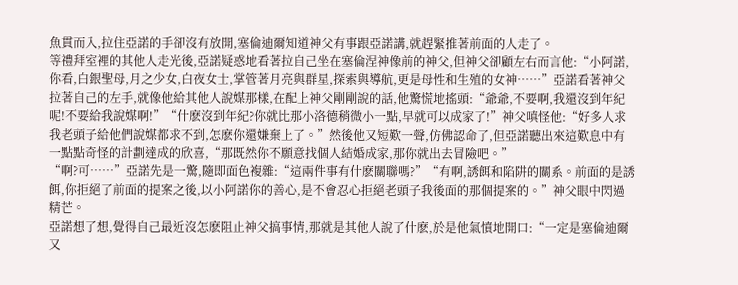魚貫而入,拉住亞諾的手卻沒有放開,塞倫迪爾知道神父有事跟亞諾講,就趕緊推著前面的人走了。
等禮拜室裡的其他人走光後,亞諾疑惑地看著拉自己坐在塞倫涅神像前的神父,但神父卻顧左右而言他:“小阿諾,你看,白銀聖母,月之少女,白夜女士,掌管著月亮與群星,探索與導航,更是母性和生殖的女神……”亞諾看著神父拉著自己的左手,就像他給其他人說媒那樣,在配上神父剛剛說的話,他驚慌地搖頭:“爺爺,不要啊,我還沒到年紀呢!不要給我說媒啊!”“什麽沒到年紀?你就比那小洛德稍微小一點,早就可以成家了!”神父嗔怪他:“好多人求我老頭子給他們說媒都求不到,怎麽你還嫌棄上了。”然後他又短歎一聲,仿佛認命了,但亞諾聽出來這歎息中有一點點奇怪的計劃達成的欣喜,“那既然你不願意找個人結婚成家,那你就出去冒險吧。”
“啊?可……”亞諾先是一驚,隨即面色複雜:“這兩件事有什麽關聯嗎?”“有啊,誘餌和陷阱的關系。前面的是誘餌,你拒絕了前面的提案之後,以小阿諾你的善心,是不會忍心拒絕老頭子我後面的那個提案的。”神父眼中閃過精芒。
亞諾想了想,覺得自己最近沒怎麽阻止神父搞事情,那就是其他人說了什麽,於是他氣憤地開口:“一定是塞倫迪爾又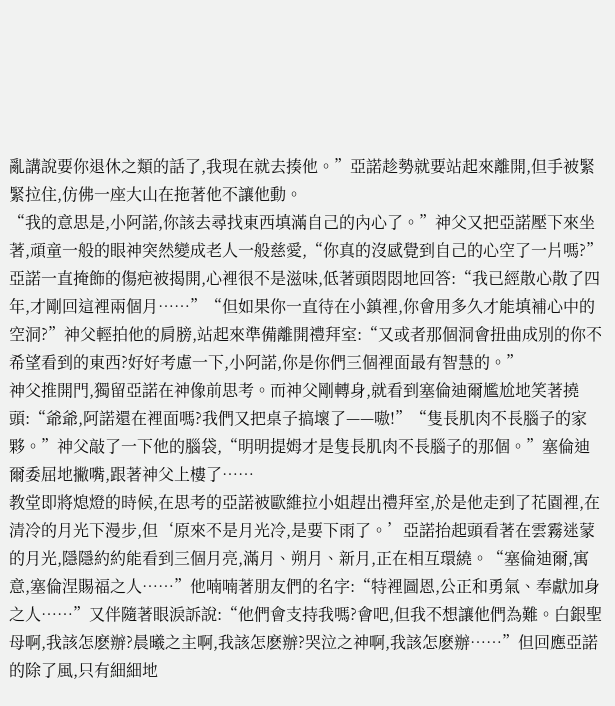亂講說要你退休之類的話了,我現在就去揍他。”亞諾趁勢就要站起來離開,但手被緊緊拉住,仿佛一座大山在拖著他不讓他動。
“我的意思是,小阿諾,你該去尋找東西填滿自己的內心了。”神父又把亞諾壓下來坐著,頑童一般的眼神突然變成老人一般慈愛,“你真的沒感覺到自己的心空了一片嗎?”亞諾一直掩飾的傷疤被揭開,心裡很不是滋味,低著頭悶悶地回答:“我已經散心散了四年,才剛回這裡兩個月……”“但如果你一直待在小鎮裡,你會用多久才能填補心中的空洞?”神父輕拍他的肩膀,站起來準備離開禮拜室:“又或者那個洞會扭曲成別的你不希望看到的東西?好好考慮一下,小阿諾,你是你們三個裡面最有智慧的。”
神父推開門,獨留亞諾在神像前思考。而神父剛轉身,就看到塞倫迪爾尷尬地笑著撓頭:“爺爺,阿諾還在裡面嗎?我們又把桌子搞壞了——嗷!”“隻長肌肉不長腦子的家夥。”神父敲了一下他的腦袋,“明明提姆才是隻長肌肉不長腦子的那個。”塞倫迪爾委屈地撇嘴,跟著神父上樓了……
教堂即將熄燈的時候,在思考的亞諾被歐維拉小姐趕出禮拜室,於是他走到了花園裡,在清冷的月光下漫步,但‘原來不是月光冷,是要下雨了。’亞諾抬起頭看著在雲霧迷蒙的月光,隱隱約約能看到三個月亮,滿月、朔月、新月,正在相互環繞。“塞倫迪爾,寓意,塞倫涅賜福之人……”他喃喃著朋友們的名字:“特裡圖恩,公正和勇氣、奉獻加身之人……”又伴隨著眼淚訴說:“他們會支持我嗎?會吧,但我不想讓他們為難。白銀聖母啊,我該怎麽辦?晨曦之主啊,我該怎麽辦?哭泣之神啊,我該怎麽辦……”但回應亞諾的除了風,只有細細地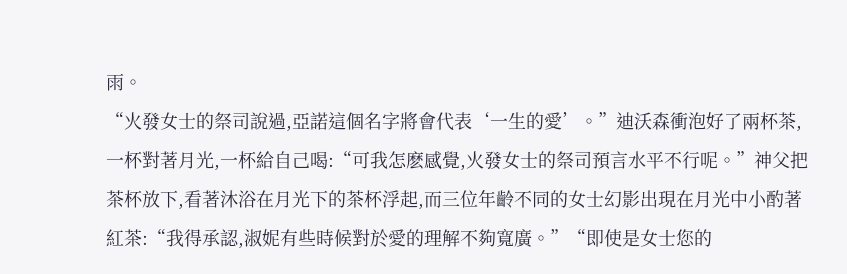雨。
“火發女士的祭司說過,亞諾這個名字將會代表‘一生的愛’。”迪沃森衝泡好了兩杯茶,一杯對著月光,一杯給自己喝:“可我怎麽感覺,火發女士的祭司預言水平不行呢。”神父把茶杯放下,看著沐浴在月光下的茶杯浮起,而三位年齡不同的女士幻影出現在月光中小酌著紅茶:“我得承認,淑妮有些時候對於愛的理解不夠寬廣。”“即使是女士您的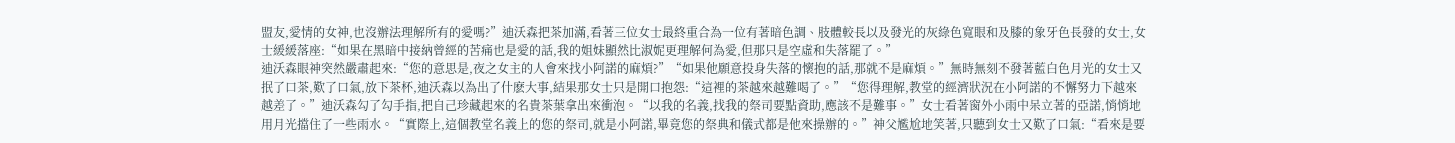盟友,愛情的女神,也沒辦法理解所有的愛嗎?”迪沃森把茶加滿,看著三位女士最終重合為一位有著暗色調、肢體較長以及發光的灰綠色寬眼和及膝的象牙色長發的女士,女士緩緩落座:“如果在黑暗中接納曾經的苦痛也是愛的話,我的姐妹顯然比淑妮更理解何為愛,但那只是空虛和失落罷了。”
迪沃森眼神突然嚴肅起來:“您的意思是,夜之女主的人會來找小阿諾的麻煩?”“如果他願意投身失落的懷抱的話,那就不是麻煩。”無時無刻不發著藍白色月光的女士又抿了口茶,歎了口氣,放下茶杯,迪沃森以為出了什麽大事,結果那女士只是開口抱怨:“這裡的茶越來越難喝了。”“您得理解,教堂的經濟狀況在小阿諾的不懈努力下越來越差了。”迪沃森勾了勾手指,把自己珍藏起來的名貴茶葉拿出來衝泡。“以我的名義,找我的祭司要點資助,應該不是難事。”女士看著窗外小雨中呆立著的亞諾,悄悄地用月光擋住了一些雨水。“實際上,這個教堂名義上的您的祭司,就是小阿諾,畢竟您的祭典和儀式都是他來操辦的。”神父尷尬地笑著,只聽到女士又歎了口氣:“看來是要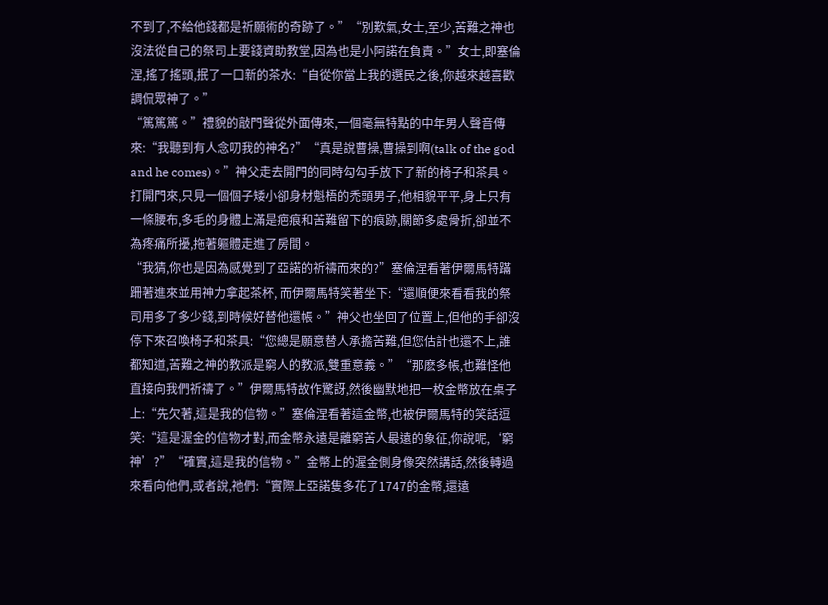不到了,不給他錢都是祈願術的奇跡了。”“別歎氣,女士,至少,苦難之神也沒法從自己的祭司上要錢資助教堂,因為也是小阿諾在負責。”女士,即塞倫涅,搖了搖頭,抿了一口新的茶水:“自從你當上我的選民之後,你越來越喜歡調侃眾神了。”
“篤篤篤。”禮貌的敲門聲從外面傳來,一個毫無特點的中年男人聲音傳來:“我聽到有人念叨我的神名?”“真是說曹操,曹操到啊(talk of the god and he comes)。”神父走去開門的同時勾勾手放下了新的椅子和茶具。打開門來,只見一個個子矮小卻身材魁梧的禿頭男子,他相貌平平,身上只有一條腰布,多毛的身體上滿是疤痕和苦難留下的痕跡,關節多處骨折,卻並不為疼痛所擾,拖著軀體走進了房間。
“我猜,你也是因為感覺到了亞諾的祈禱而來的?”塞倫涅看著伊爾馬特蹣跚著進來並用神力拿起茶杯, 而伊爾馬特笑著坐下:“還順便來看看我的祭司用多了多少錢,到時候好替他還帳。”神父也坐回了位置上,但他的手卻沒停下來召喚椅子和茶具:“您總是願意替人承擔苦難,但您估計也還不上,誰都知道,苦難之神的教派是窮人的教派,雙重意義。”“那麽多帳,也難怪他直接向我們祈禱了。”伊爾馬特故作驚訝,然後幽默地把一枚金幣放在桌子上:“先欠著,這是我的信物。”塞倫涅看著這金幣,也被伊爾馬特的笑話逗笑:“這是渥金的信物才對,而金幣永遠是離窮苦人最遠的象征,你說呢,‘窮神’?”“確實,這是我的信物。”金幣上的渥金側身像突然講話,然後轉過來看向他們,或者說,祂們:“實際上亞諾隻多花了1747的金幣,還遠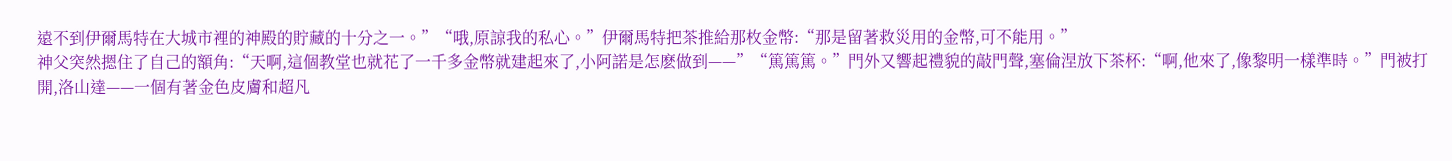遠不到伊爾馬特在大城市裡的神殿的貯藏的十分之一。”“哦,原諒我的私心。”伊爾馬特把茶推給那枚金幣:“那是留著救災用的金幣,可不能用。”
神父突然摁住了自己的額角:“天啊,這個教堂也就花了一千多金幣就建起來了,小阿諾是怎麽做到——”“篤篤篤。”門外又響起禮貌的敲門聲,塞倫涅放下茶杯:“啊,他來了,像黎明一樣準時。”門被打開,洛山達——一個有著金色皮膚和超凡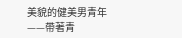美貌的健美男青年——帶著青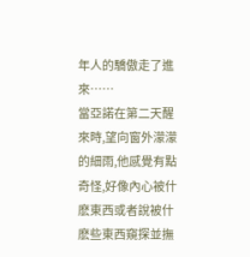年人的驕傲走了進來……
當亞諾在第二天醒來時,望向窗外濛濛的細雨,他感覺有點奇怪,好像內心被什麽東西或者說被什麽些東西窺探並撫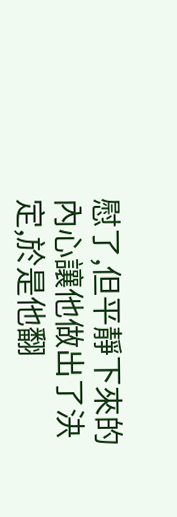慰了,但平靜下來的內心讓他做出了決定,於是他翻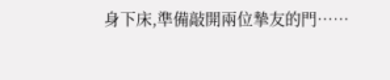身下床,準備敲開兩位摯友的門……